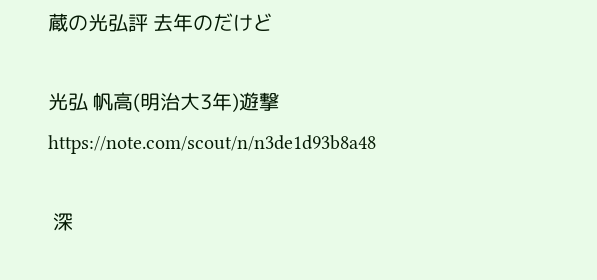蔵の光弘評 去年のだけど

光弘 帆高(明治大3年)遊撃
https://note.com/scout/n/n3de1d93b8a48

 深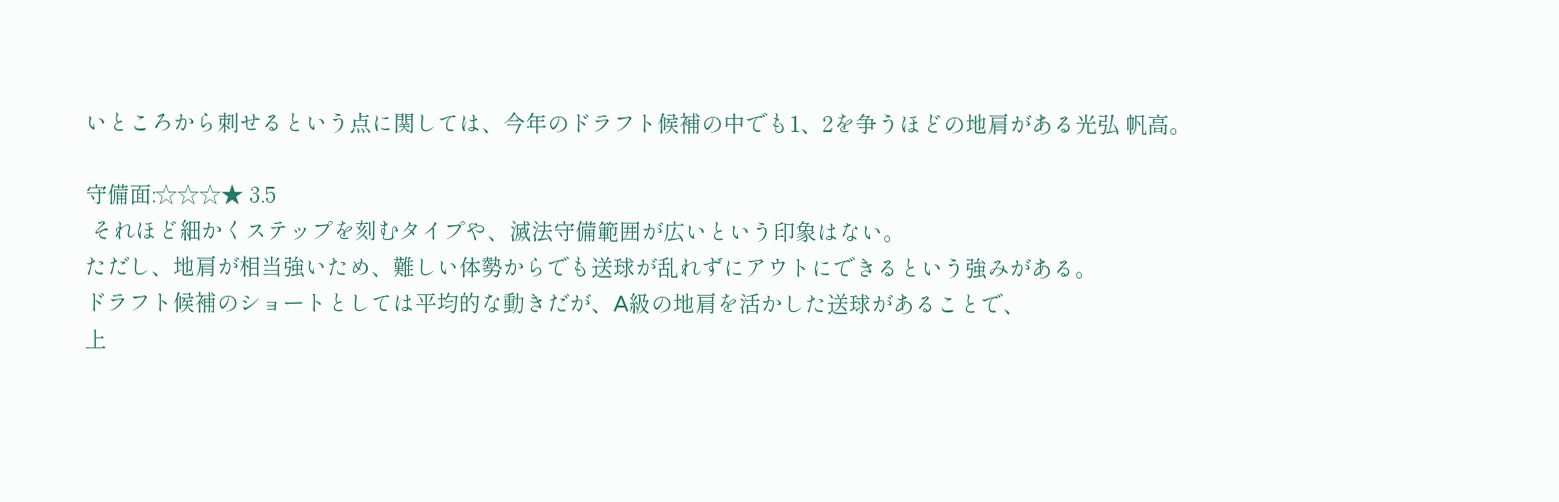いところから刺せるという点に関しては、今年のドラフト候補の中でも1、2を争うほどの地肩がある光弘 帆高。

守備面:☆☆☆★ 3.5
 それほど細かくステップを刻むタイプや、滅法守備範囲が広いという印象はない。
ただし、地肩が相当強いため、難しい体勢からでも送球が乱れずにアウトにできるという強みがある。
ドラフト候補のショートとしては平均的な動きだが、A級の地肩を活かした送球があることで、
上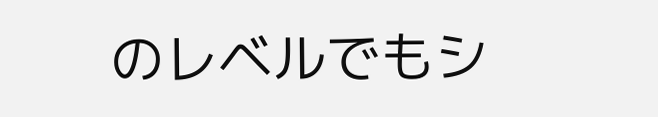のレベルでもシ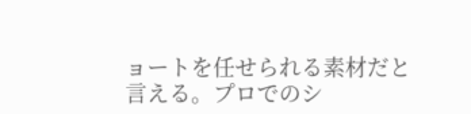ョートを任せられる素材だと言える。プロでのシ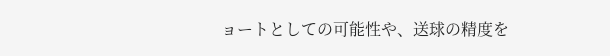ョートとしての可能性や、送球の精度を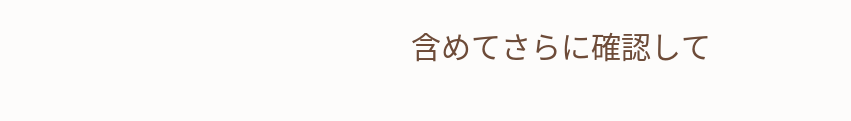含めてさらに確認して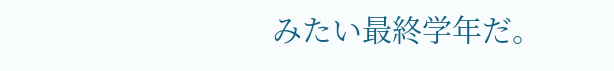みたい最終学年だ。